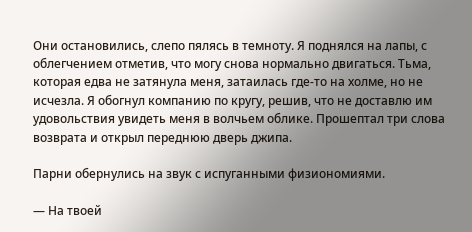Они остановились, слепо пялясь в темноту. Я поднялся на лапы, с облегчением отметив, что могу снова нормально двигаться. Тьма, которая едва не затянула меня, затаилась где-то на холме, но не исчезла. Я обогнул компанию по кругу, решив, что не доставлю им удовольствия увидеть меня в волчьем облике. Прошептал три слова возврата и открыл переднюю дверь джипа.

Парни обернулись на звук с испуганными физиономиями.

— На твоей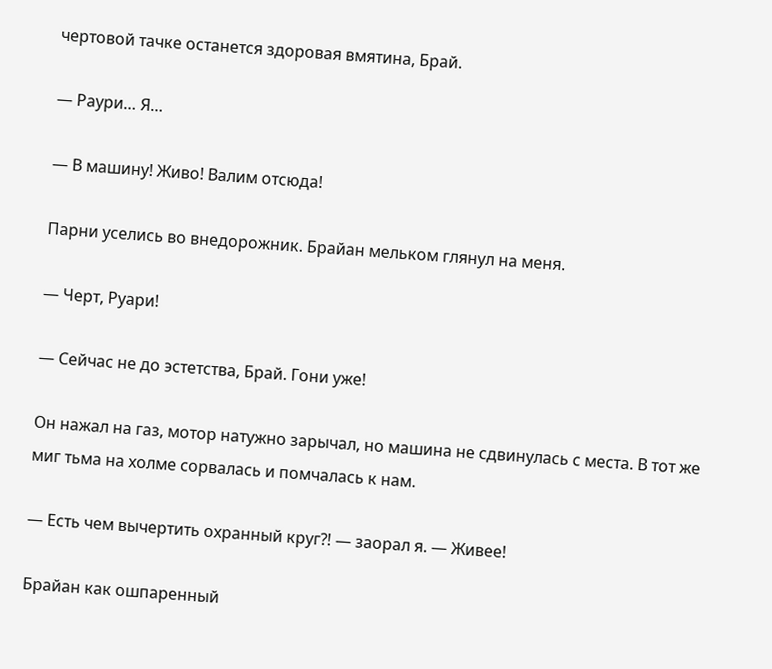чертовой тачке останется здоровая вмятина, Брай.

— Раури… Я…

— В машину! Живо! Валим отсюда!

Парни уселись во внедорожник. Брайан мельком глянул на меня.

— Черт, Руари!

— Сейчас не до эстетства, Брай. Гони уже!

Он нажал на газ, мотор натужно зарычал, но машина не сдвинулась с места. В тот же миг тьма на холме сорвалась и помчалась к нам.

— Есть чем вычертить охранный круг⁈ — заорал я. — Живее!

Брайан как ошпаренный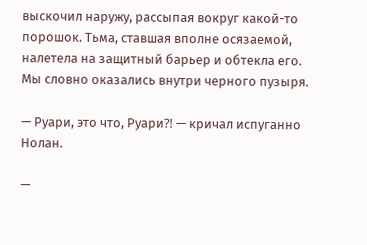выскочил наружу, рассыпая вокруг какой-то порошок. Тьма, ставшая вполне осязаемой, налетела на защитный барьер и обтекла его. Мы словно оказались внутри черного пузыря.

— Руари, это что, Руари⁈ — кричал испуганно Нолан.

—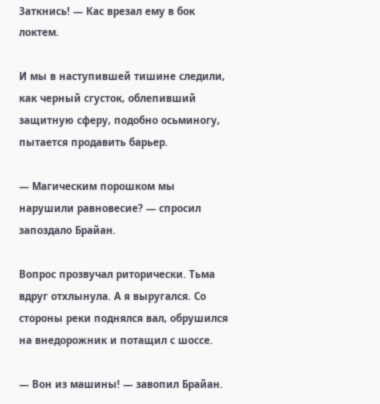Заткнись! — Кас врезал ему в бок локтем.

И мы в наступившей тишине следили, как черный сгусток, облепивший защитную сферу, подобно осьминогу, пытается продавить барьер.

— Магическим порошком мы нарушили равновесие? — спросил запоздало Брайан.

Вопрос прозвучал риторически. Тьма вдруг отхлынула. А я выругался. Со стороны реки поднялся вал, обрушился на внедорожник и потащил с шоссе.

— Вон из машины! — завопил Брайан.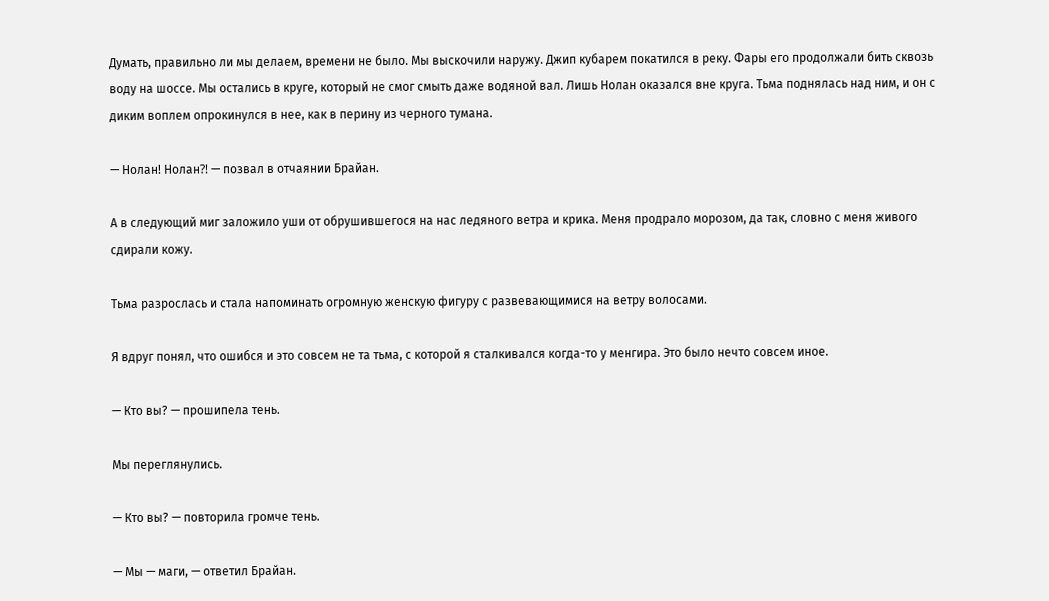Думать, правильно ли мы делаем, времени не было. Мы выскочили наружу. Джип кубарем покатился в реку. Фары его продолжали бить сквозь воду на шоссе. Мы остались в круге, который не смог смыть даже водяной вал. Лишь Нолан оказался вне круга. Тьма поднялась над ним, и он с диким воплем опрокинулся в нее, как в перину из черного тумана.

— Нолан! Нолан⁈ — позвал в отчаянии Брайан.

А в следующий миг заложило уши от обрушившегося на нас ледяного ветра и крика. Меня продрало морозом, да так, словно с меня живого сдирали кожу.

Тьма разрослась и стала напоминать огромную женскую фигуру с развевающимися на ветру волосами.

Я вдруг понял, что ошибся и это совсем не та тьма, с которой я сталкивался когда-то у менгира. Это было нечто совсем иное.

— Кто вы? — прошипела тень.

Мы переглянулись.

— Кто вы? — повторила громче тень.

— Мы — маги, — ответил Брайан.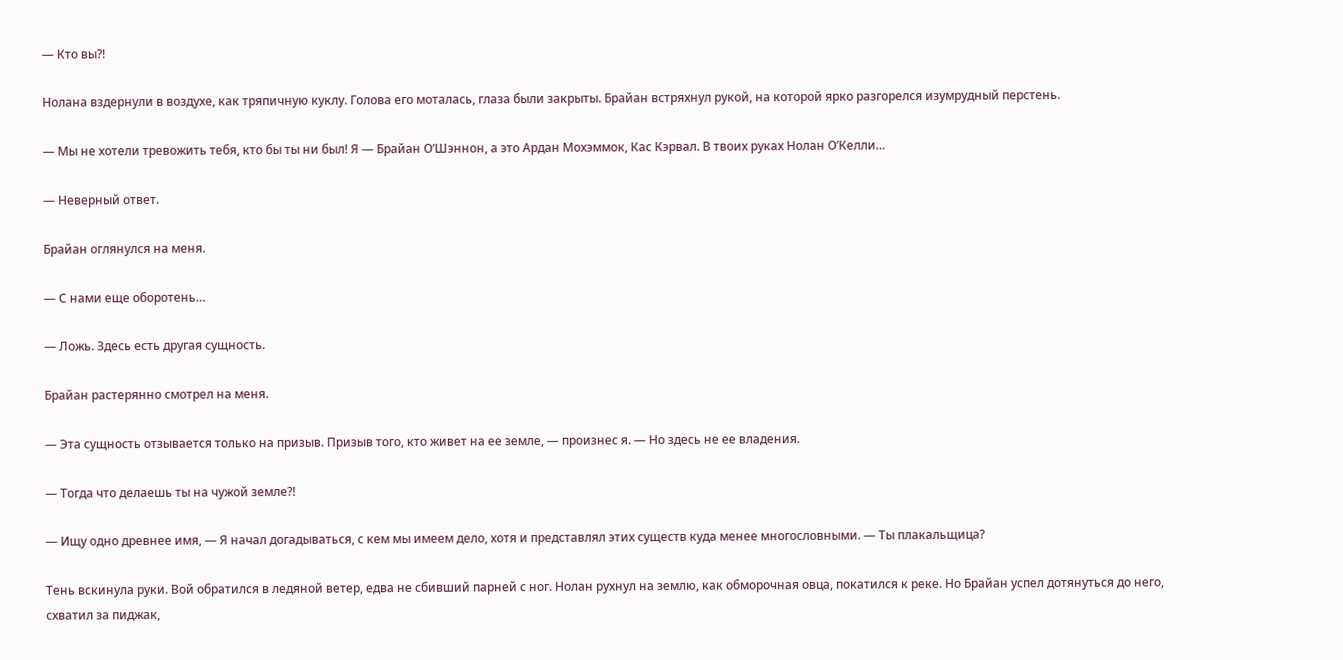— Кто вы⁈

Нолана вздернули в воздухе, как тряпичную куклу. Голова его моталась, глаза были закрыты. Брайан встряхнул рукой, на которой ярко разгорелся изумрудный перстень.

— Мы не хотели тревожить тебя, кто бы ты ни был! Я — Брайан О’Шэннон, а это Ардан Мохэммок, Кас Кэрвал. В твоих руках Нолан О’Келли…

— Неверный ответ.

Брайан оглянулся на меня.

— С нами еще оборотень…

— Ложь. Здесь есть другая сущность.

Брайан растерянно смотрел на меня.

— Эта сущность отзывается только на призыв. Призыв того, кто живет на ее земле, — произнес я. — Но здесь не ее владения.

— Тогда что делаешь ты на чужой земле⁈

— Ищу одно древнее имя, — Я начал догадываться, с кем мы имеем дело, хотя и представлял этих существ куда менее многословными. — Ты плакальщица?

Тень вскинула руки. Вой обратился в ледяной ветер, едва не сбивший парней с ног. Нолан рухнул на землю, как обморочная овца, покатился к реке. Но Брайан успел дотянуться до него, схватил за пиджак,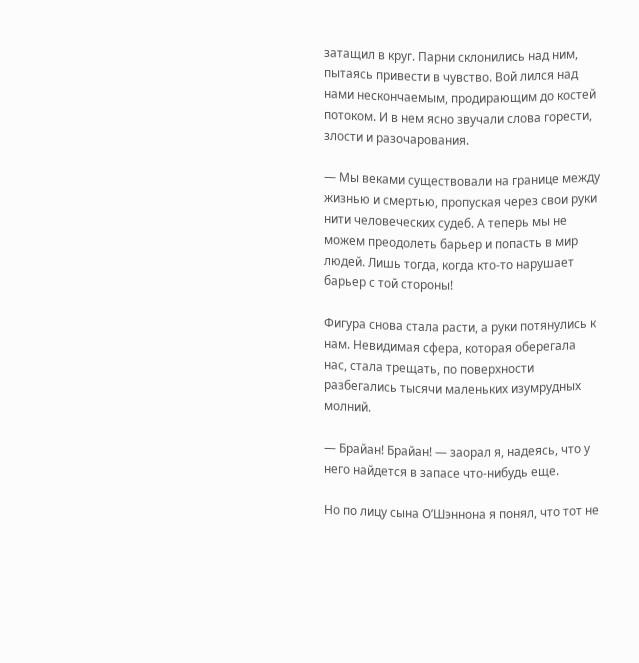затащил в круг. Парни склонились над ним, пытаясь привести в чувство. Вой лился над нами нескончаемым, продирающим до костей потоком. И в нем ясно звучали слова горести, злости и разочарования.

— Мы веками существовали на границе между жизнью и смертью, пропуская через свои руки нити человеческих судеб. А теперь мы не можем преодолеть барьер и попасть в мир людей. Лишь тогда, когда кто-то нарушает барьер с той стороны!

Фигура снова стала расти, а руки потянулись к нам. Невидимая сфера, которая оберегала нас, стала трещать, по поверхности разбегались тысячи маленьких изумрудных молний.

— Брайан! Брайан! — заорал я, надеясь, что у него найдется в запасе что-нибудь еще.

Но по лицу сына О’Шэннона я понял, что тот не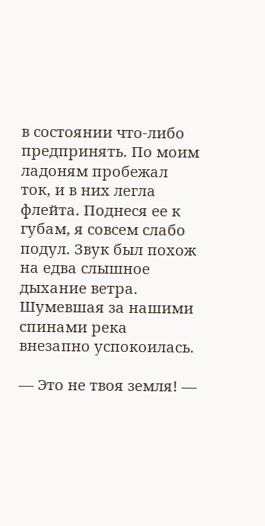в состоянии что-либо предпринять. По моим ладоням пробежал ток, и в них легла флейта. Поднеся ее к губам, я совсем слабо подул. Звук был похож на едва слышное дыхание ветра. Шумевшая за нашими спинами река внезапно успокоилась.

— Это не твоя земля! —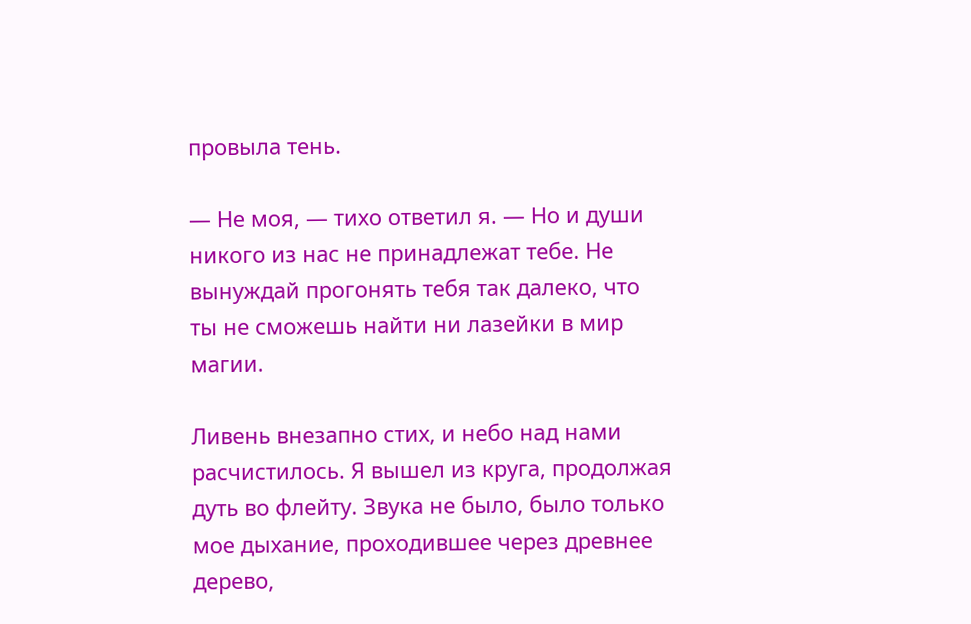провыла тень.

— Не моя, — тихо ответил я. — Но и души никого из нас не принадлежат тебе. Не вынуждай прогонять тебя так далеко, что ты не сможешь найти ни лазейки в мир магии.

Ливень внезапно стих, и небо над нами расчистилось. Я вышел из круга, продолжая дуть во флейту. Звука не было, было только мое дыхание, проходившее через древнее дерево,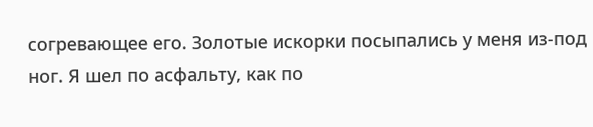согревающее его. Золотые искорки посыпались у меня из-под ног. Я шел по асфальту, как по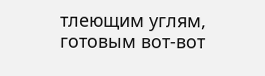тлеющим углям, готовым вот-вот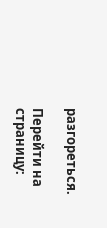разгореться.

Перейти на страницу: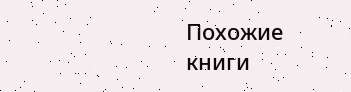Похожие книги